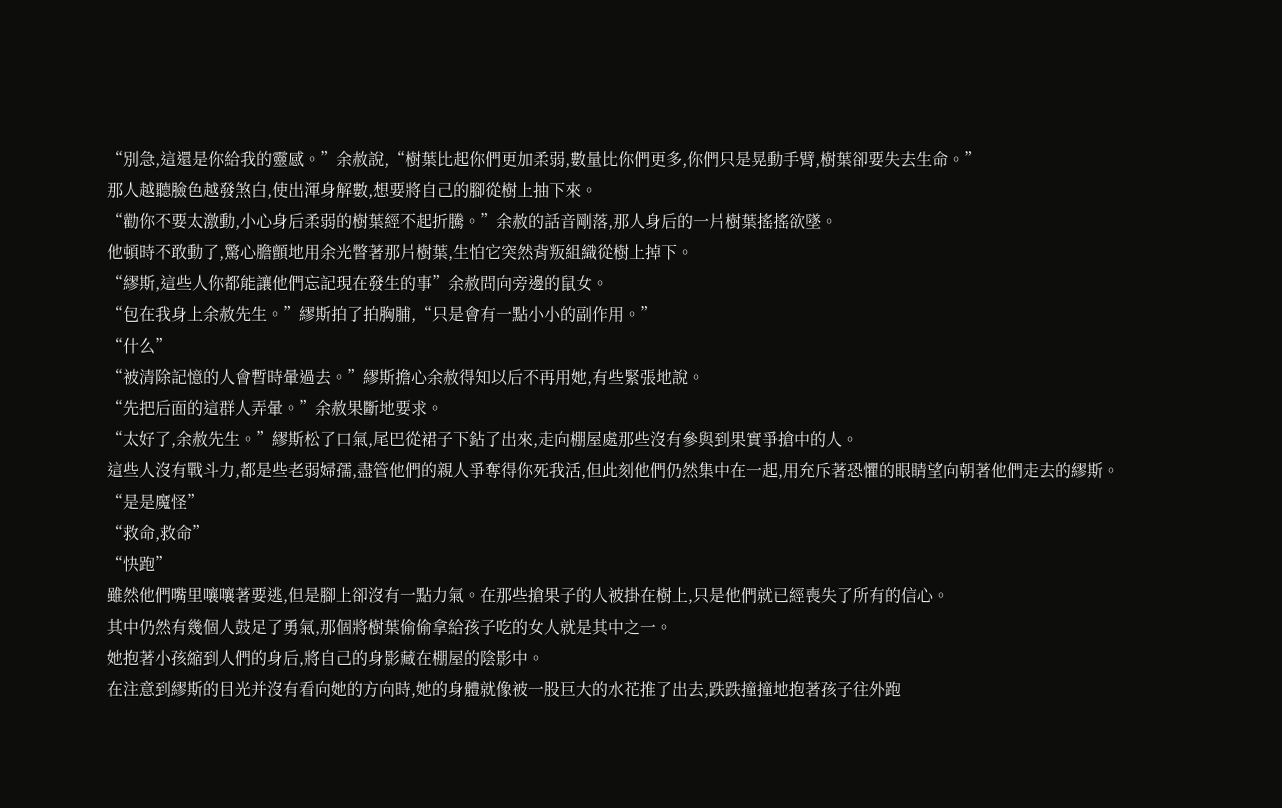“別急,這還是你給我的靈感。”余赦說,“樹葉比起你們更加柔弱,數量比你們更多,你們只是晃動手臂,樹葉卻要失去生命。”
那人越聽臉色越發煞白,使出渾身解數,想要將自己的腳從樹上抽下來。
“勸你不要太激動,小心身后柔弱的樹葉經不起折騰。”余赦的話音剛落,那人身后的一片樹葉搖搖欲墜。
他頓時不敢動了,驚心膽顫地用余光瞥著那片樹葉,生怕它突然背叛組織從樹上掉下。
“繆斯,這些人你都能讓他們忘記現在發生的事”余赦問向旁邊的鼠女。
“包在我身上余赦先生。”繆斯拍了拍胸脯,“只是會有一點小小的副作用。”
“什么”
“被清除記憶的人會暫時暈過去。”繆斯擔心余赦得知以后不再用她,有些緊張地說。
“先把后面的這群人弄暈。”余赦果斷地要求。
“太好了,余赦先生。”繆斯松了口氣,尾巴從裙子下鉆了出來,走向棚屋處那些沒有參與到果實爭搶中的人。
這些人沒有戰斗力,都是些老弱婦孺,盡管他們的親人爭奪得你死我活,但此刻他們仍然集中在一起,用充斥著恐懼的眼睛望向朝著他們走去的繆斯。
“是是魔怪”
“救命,救命”
“快跑”
雖然他們嘴里嚷嚷著要逃,但是腳上卻沒有一點力氣。在那些搶果子的人被掛在樹上,只是他們就已經喪失了所有的信心。
其中仍然有幾個人鼓足了勇氣,那個將樹葉偷偷拿給孩子吃的女人就是其中之一。
她抱著小孩縮到人們的身后,將自己的身影藏在棚屋的陰影中。
在注意到繆斯的目光并沒有看向她的方向時,她的身體就像被一股巨大的水花推了出去,跌跌撞撞地抱著孩子往外跑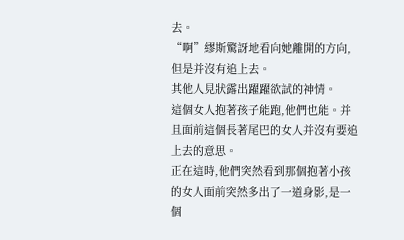去。
“啊”繆斯驚訝地看向她離開的方向,但是并沒有追上去。
其他人見狀露出躍躍欲試的神情。
這個女人抱著孩子能跑,他們也能。并且面前這個長著尾巴的女人并沒有要追上去的意思。
正在這時,他們突然看到那個抱著小孩的女人面前突然多出了一道身影,是一個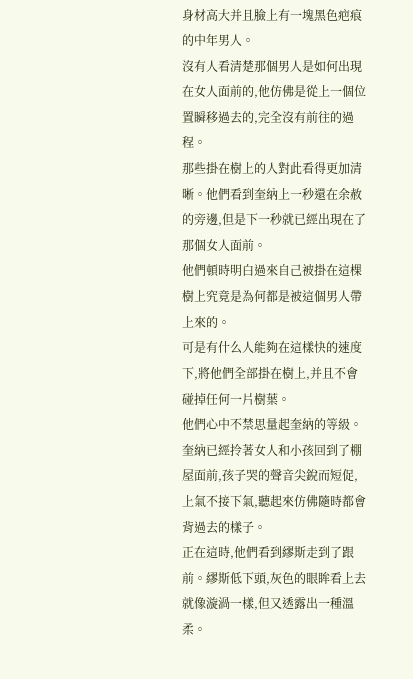身材高大并且臉上有一塊黑色疤痕的中年男人。
沒有人看清楚那個男人是如何出現在女人面前的,他仿佛是從上一個位置瞬移過去的,完全沒有前往的過程。
那些掛在樹上的人對此看得更加清晰。他們看到奎納上一秒還在余赦的旁邊,但是下一秒就已經出現在了那個女人面前。
他們頓時明白過來自己被掛在這棵樹上究竟是為何都是被這個男人帶上來的。
可是有什么人能夠在這樣快的速度下,將他們全部掛在樹上,并且不會碰掉任何一片樹葉。
他們心中不禁思量起奎納的等級。
奎納已經拎著女人和小孩回到了棚屋面前,孩子哭的聲音尖銳而短促,上氣不接下氣,聽起來仿佛隨時都會背過去的樣子。
正在這時,他們看到繆斯走到了跟前。繆斯低下頭,灰色的眼眸看上去就像漩渦一樣,但又透露出一種溫柔。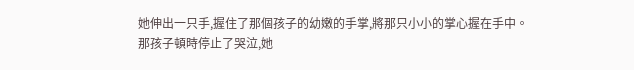她伸出一只手,握住了那個孩子的幼嫩的手掌,將那只小小的掌心握在手中。
那孩子頓時停止了哭泣,她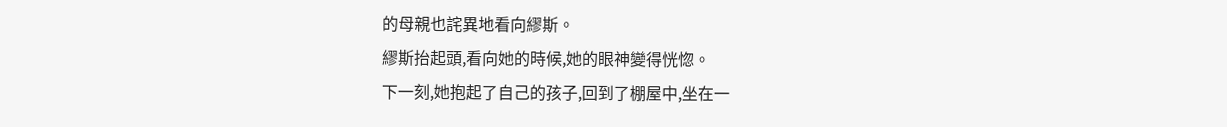的母親也詫異地看向繆斯。
繆斯抬起頭,看向她的時候,她的眼神變得恍惚。
下一刻,她抱起了自己的孩子,回到了棚屋中,坐在一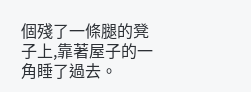個殘了一條腿的凳子上,靠著屋子的一角睡了過去。